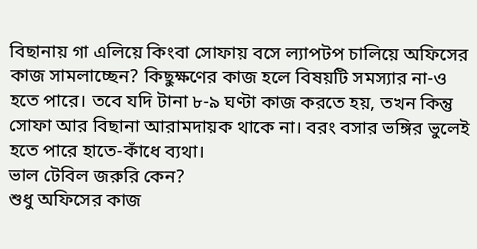বিছানায় গা এলিয়ে কিংবা সোফায় বসে ল্যাপটপ চালিয়ে অফিসের কাজ সামলাচ্ছেন? কিছুক্ষণের কাজ হলে বিষয়টি সমস্যার না-ও হতে পারে। তবে যদি টানা ৮-৯ ঘণ্টা কাজ করতে হয়, তখন কিন্তু সোফা আর বিছানা আরামদায়ক থাকে না। বরং বসার ভঙ্গির ভুলেই হতে পারে হাতে-কাঁধে ব্যথা।
ভাল টেবিল জরুরি কেন?
শুধু অফিসের কাজ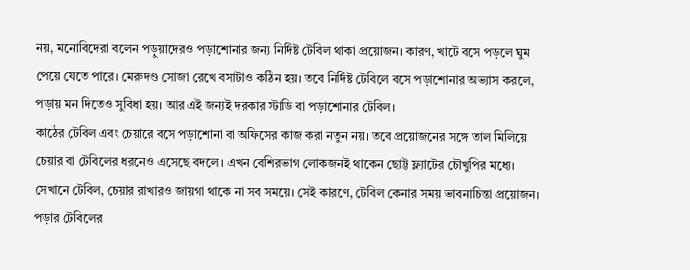নয়, মনোবিদেরা বলেন পড়ুয়াদেরও পড়াশোনার জন্য নির্দিষ্ট টেবিল থাকা প্রয়োজন। কারণ, খাটে বসে পড়লে ঘুম পেয়ে যেতে পারে। মেরুদণ্ড সোজা রেখে বসাটাও কঠিন হয়। তবে নির্দিষ্ট টেবিলে বসে পড়াশোনার অভ্যাস করলে, পড়ায় মন দিতেও সুবিধা হয়। আর এই জন্যই দরকার স্টাডি বা পড়াশোনার টেবিল।
কাঠের টেবিল এবং চেয়ারে বসে পড়াশোনা বা অফিসের কাজ করা নতুন নয়। তবে প্রয়োজনের সঙ্গে তাল মিলিয়ে চেয়ার বা টেবিলের ধরনেও এসেছে বদলে। এখন বেশিরভাগ লোকজনই থাকেন ছোট্ট ফ্ল্যাটের চৌখুপির মধ্যে। সেখানে টেবিল, চেয়ার রাখারও জায়গা থাকে না সব সময়ে। সেই কারণে, টেবিল কেনার সময় ভাবনাচিন্তা প্রয়োজন।
পড়ার টেবিলের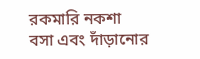রকমারি নকশা
বসা এবং দাঁড়ানোর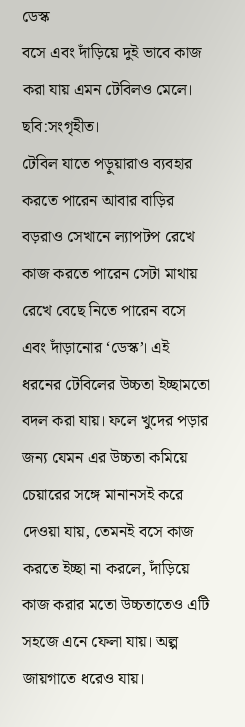ডেস্ক
বসে এবং দাঁড়িয়ে দুই ভাবে কাজ করা যায় এমন টেবিলও মেলে। ছবি:সংগৃহীত।
টেবিল যাতে পড়ুয়ারাও ব্যবহার করতে পারেন আবার বাড়ির বড়রাও সেখানে ল্যাপটপ রেখে কাজ করতে পারেন সেটা মাথায় রেখে বেছে নিতে পারেন বসে এবং দাঁড়ানোর ‘ডেস্ক’। এই ধরনের টেবিলের উচ্চতা ইচ্ছামতো বদল করা যায়। ফলে খুদের পড়ার জন্য যেমন এর উচ্চতা কমিয়ে চেয়ারের সঙ্গে মানানসই করে দেওয়া যায়, তেমনই বসে কাজ করতে ইচ্ছা না করলে, দাঁড়িয়ে কাজ করার মতো উচ্চতাতেও এটি সহজে এনে ফেলা যায়। অল্প জায়গাতে ধরেও যায়।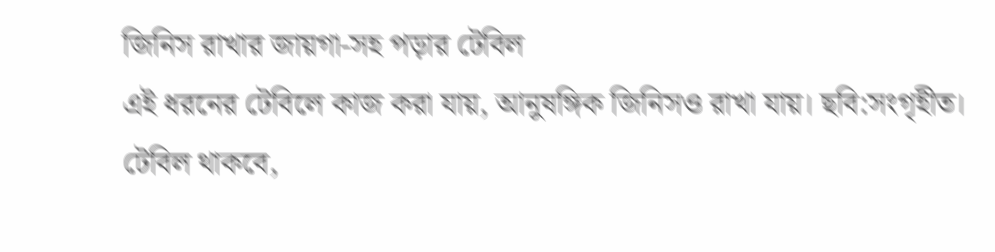জিনিস রাখার জায়গা-সহ পড়ার টেবিল
এই ধরনের টেবিলে কাজ করা যায়, আনুষঙ্গিক জিনিসও রাখা যায়। ছবি:সংগৃহীত।
টেবিল থাকবে,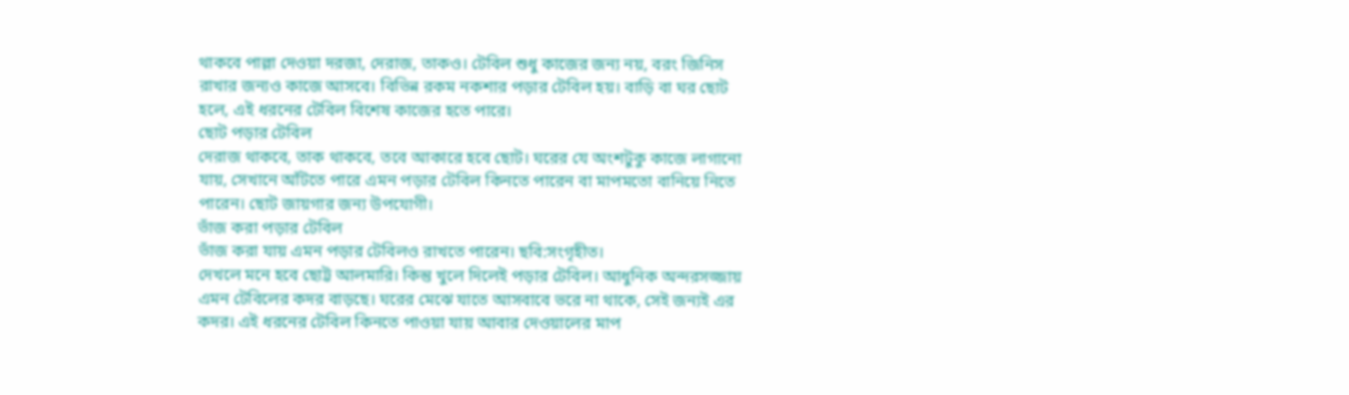থাকবে পাল্লা দেওয়া দরজা, দেরাজ, তাকও। টেবিল শুধু কাজের জন্য নয়, বরং জিনিস রাখার জন্যও কাজে আসবে। বিভিন্ন রকম নকশার পড়ার টেবিল হয়। বাড়ি বা ঘর ছোট হলে, এই ধরনের টেবিল বিশেষ কাজের হতে পারে।
ছোট পড়ার টেবিল
দেরাজ থাকবে, তাক থাকবে, তবে আকারে হবে ছোট। ঘরের যে অংশটুকু কাজে লাগানো যায়, সেখানে আঁটতে পারে এমন পড়ার টেবিল কিনতে পারেন বা মাপমতো বানিয়ে নিতে পারেন। ছোট জায়গার জন্য উপযোগী।
ভাঁজ করা পড়ার টেবিল
ভাঁজ করা যায় এমন পড়ার টেবিলও রাখতে পারেন। ছবি:সংগৃহীত।
দেখলে মনে হবে ছোট্ট আলমারি। কিন্তু খুলে দিলেই পড়ার টেবিল। আধুনিক অন্দরসজ্জায় এমন টেবিলের কদর বাড়ছে। ঘরের মেঝে যাতে আসবাবে ভরে না থাকে, সেই জন্যই এর কদর। এই ধরনের টেবিল কিনতে পাওয়া যায় আবার দেওয়ালের মাপ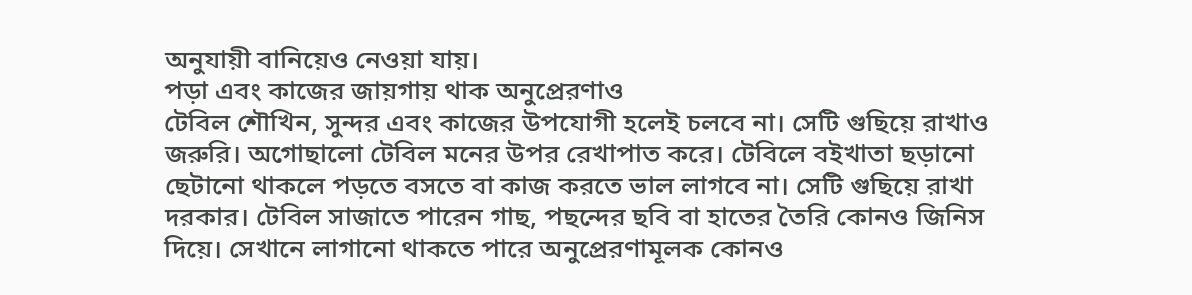অনুযায়ী বানিয়েও নেওয়া যায়।
পড়া এবং কাজের জায়গায় থাক অনুপ্রেরণাও
টেবিল শৌখিন, সুন্দর এবং কাজের উপযোগী হলেই চলবে না। সেটি গুছিয়ে রাখাও জরুরি। অগোছালো টেবিল মনের উপর রেখাপাত করে। টেবিলে বইখাতা ছড়ানো ছেটানো থাকলে পড়তে বসতে বা কাজ করতে ভাল লাগবে না। সেটি গুছিয়ে রাখা দরকার। টেবিল সাজাতে পারেন গাছ, পছন্দের ছবি বা হাতের তৈরি কোনও জিনিস দিয়ে। সেখানে লাগানো থাকতে পারে অনুপ্রেরণামূলক কোনও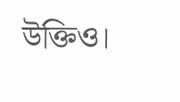উক্তিও।